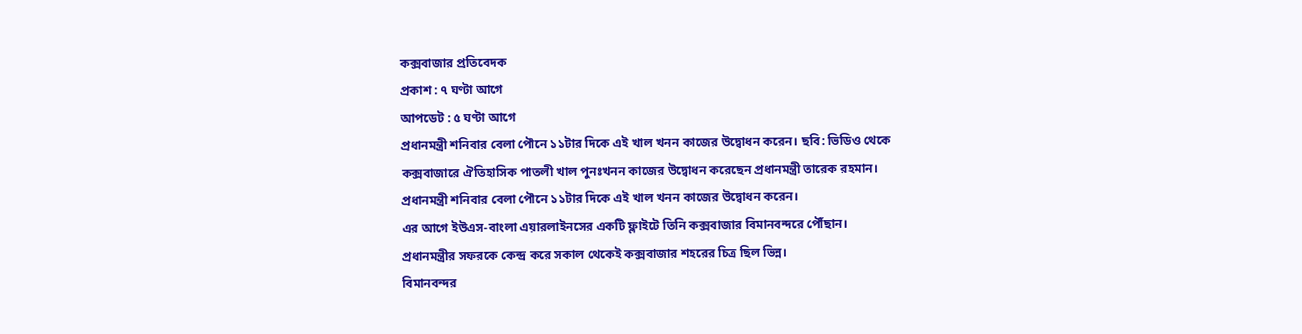কক্সবাজার প্রতিবেদক
প্রকাশ : ৭ ঘণ্টা আগে
আপডেট : ৫ ঘণ্টা আগে
প্রধানমন্ত্রী শনিবার বেলা পৌনে ১১টার দিকে এই খাল খনন কাজের উদ্বোধন করেন। ছবি: ভিডিও থেকে
কক্সবাজারে ঐতিহাসিক পাতলী খাল পুনঃখনন কাজের উদ্বোধন করেছেন প্রধানমন্ত্রী তারেক রহমান।
প্রধানমন্ত্রী শনিবার বেলা পৌনে ১১টার দিকে এই খাল খনন কাজের উদ্বোধন করেন।
এর আগে ইউএস-বাংলা এয়ারলাইনসের একটি ফ্লাইটে তিনি কক্সবাজার বিমানবন্দরে পৌঁছান।
প্রধানমন্ত্রীর সফরকে কেন্দ্র করে সকাল থেকেই কক্সবাজার শহরের চিত্র ছিল ভিন্ন।
বিমানবন্দর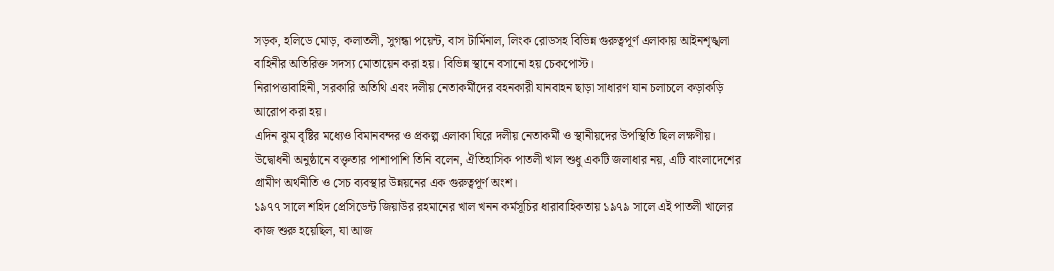সড়ক, হলিডে মোড়, কলাতলী, সুগন্ধা পয়েন্ট, বাস টার্মিনাল, লিংক রোডসহ বিভিন্ন গুরুত্বপূর্ণ এলাকায় আইনশৃঙ্খলা বাহিনীর অতিরিক্ত সদস্য মোতায়েন করা হয়। বিভিন্ন স্থানে বসানো হয় চেকপোস্ট।
নিরাপত্তাবাহিনী, সরকারি অতিথি এবং দলীয় নেতাকর্মীদের বহনকারী যানবাহন ছাড়া সাধারণ যান চলাচলে কড়াকড়ি আরোপ করা হয়।
এদিন ঝুম বৃষ্টির মধ্যেও বিমানবন্দর ও প্রকল্প এলাকা ঘিরে দলীয় নেতাকর্মী ও স্থানীয়দের উপস্থিতি ছিল লক্ষণীয়।
উদ্বোধনী অনুষ্ঠানে বক্তৃতার পাশাপাশি তিনি বলেন, ঐতিহাসিক পাতলী খাল শুধু একটি জলাধার নয়, এটি বাংলাদেশের গ্রামীণ অর্থনীতি ও সেচ ব্যবস্থার উন্নয়নের এক গুরুত্বপূর্ণ অংশ।
১৯৭৭ সালে শহিদ প্রেসিডেন্ট জিয়াউর রহমানের খাল খনন কর্মসূচির ধারাবাহিকতায় ১৯৭৯ সালে এই পাতলী খালের কাজ শুরু হয়েছিল, যা আজ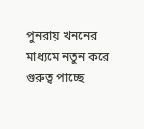পুনরায় খননের মাধ্যমে নতুন করে গুরুত্ব পাচ্ছে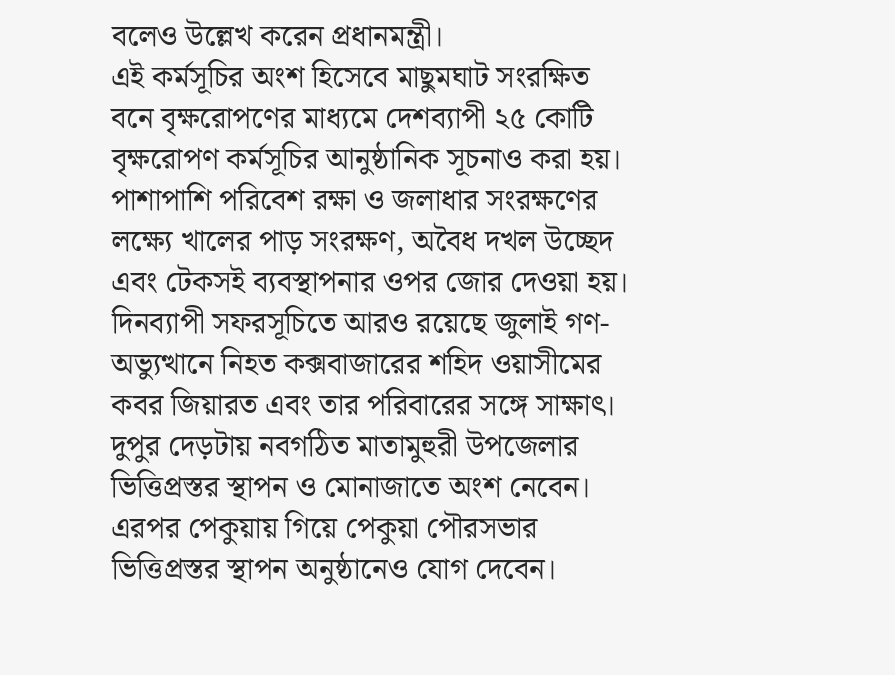বলেও উল্লেখ করেন প্রধানমন্ত্রী।
এই কর্মসূচির অংশ হিসেবে মাছুমঘাট সংরক্ষিত বনে বৃক্ষরোপণের মাধ্যমে দেশব্যাপী ২৫ কোটি বৃক্ষরোপণ কর্মসূচির আনুষ্ঠানিক সূচনাও করা হয়।
পাশাপাশি পরিবেশ রক্ষা ও জলাধার সংরক্ষণের লক্ষ্যে খালের পাড় সংরক্ষণ, অবৈধ দখল উচ্ছেদ এবং টেকসই ব্যবস্থাপনার ওপর জোর দেওয়া হয়।
দিনব্যাপী সফরসূচিতে আরও রয়েছে জুলাই গণ-অভ্যুত্থানে নিহত কক্সবাজারের শহিদ ওয়াসীমের কবর জিয়ারত এবং তার পরিবারের সঙ্গে সাক্ষাৎ।
দুপুর দেড়টায় নবগঠিত মাতামুহুরী উপজেলার ভিত্তিপ্রস্তর স্থাপন ও মোনাজাতে অংশ নেবেন।
এরপর পেকুয়ায় গিয়ে পেকুয়া পৌরসভার ভিত্তিপ্রস্তর স্থাপন অনুষ্ঠানেও যোগ দেবেন।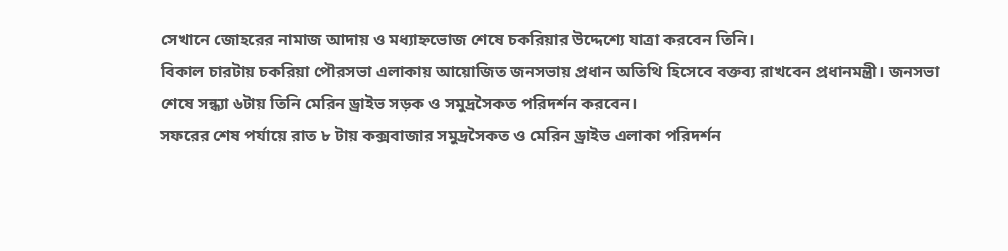সেখানে জোহরের নামাজ আদায় ও মধ্যাহ্নভোজ শেষে চকরিয়ার উদ্দেশ্যে যাত্রা করবেন তিনি।
বিকাল চারটায় চকরিয়া পৌরসভা এলাকায় আয়োজিত জনসভায় প্রধান অতিথি হিসেবে বক্তব্য রাখবেন প্রধানমন্ত্রী। জনসভা শেষে সন্ধ্যা ৬টায় তিনি মেরিন ড্রাইভ সড়ক ও সমুদ্রসৈকত পরিদর্শন করবেন।
সফরের শেষ পর্যায়ে রাত ৮ টায় কক্সবাজার সমুদ্রসৈকত ও মেরিন ড্রাইভ এলাকা পরিদর্শন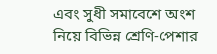এবং সুধী সমাবেশে অংশ নিয়ে বিভিন্ন শ্রেণি-পেশার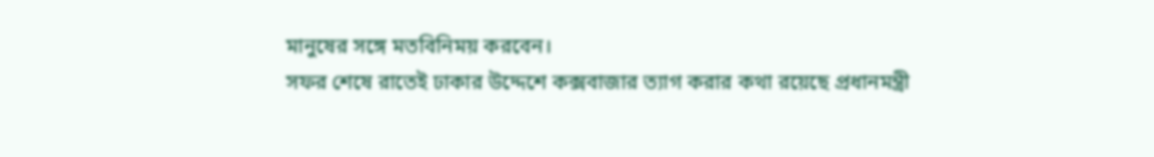মানুষের সঙ্গে মতবিনিময় করবেন।
সফর শেষে রাতেই ঢাকার উদ্দেশে কক্সবাজার ত্যাগ করার কথা রয়েছে প্রধানমন্ত্রী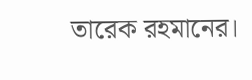তারেক রহমানের।